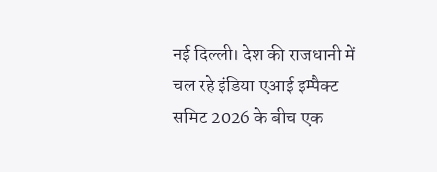नई दिल्ली। देश की राजधानी में चल रहे इंडिया एआई इम्पैक्ट समिट 2026 के बीच एक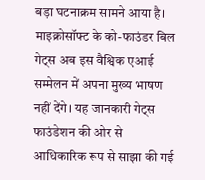बड़ा घटनाक्रम सामने आया है। माइक्रोसॉफ्ट के को-फाउंडर बिल गेट्स अब इस वैश्विक एआई सम्मेलन में अपना मुख्य भाषण नहीं देंगे। यह जानकारी गेट्स फाउंडेशन की ओर से आधिकारिक रूप से साझा की गई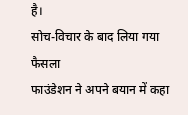है।
सोच-विचार के बाद लिया गया फैसला
फाउंडेशन ने अपने बयान में कहा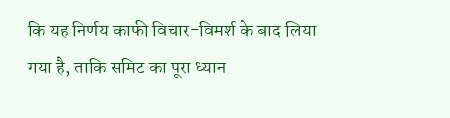कि यह निर्णय काफी विचार-विमर्श के बाद लिया गया है, ताकि समिट का पूरा ध्यान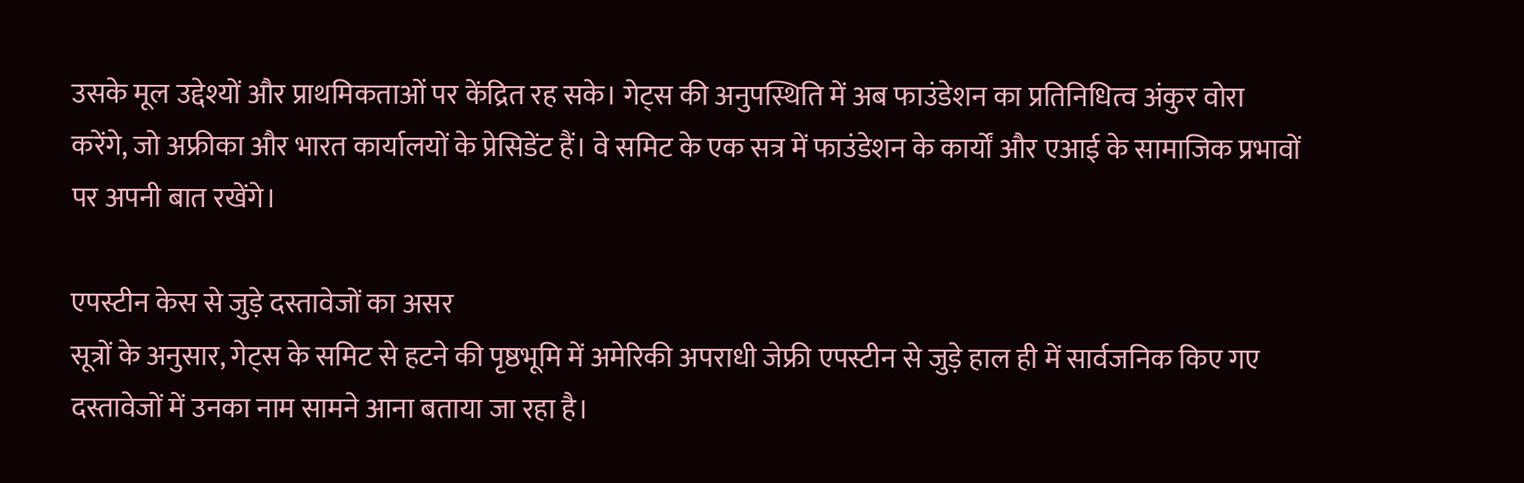उसके मूल उद्देश्यों और प्राथमिकताओं पर केंद्रित रह सके। गेट्स की अनुपस्थिति में अब फाउंडेशन का प्रतिनिधित्व अंकुर वोरा करेंगे, जो अफ्रीका और भारत कार्यालयों के प्रेसिडेंट हैं। वे समिट के एक सत्र में फाउंडेशन के कार्यों और एआई के सामाजिक प्रभावों पर अपनी बात रखेंगे।

एपस्टीन केस से जुड़े दस्तावेजों का असर
सूत्रों के अनुसार, गेट्स के समिट से हटने की पृष्ठभूमि में अमेरिकी अपराधी जेफ्री एपस्टीन से जुड़े हाल ही में सार्वजनिक किए गए दस्तावेजों में उनका नाम सामने आना बताया जा रहा है।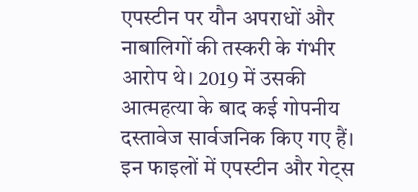एपस्टीन पर यौन अपराधों और नाबालिगों की तस्करी के गंभीर आरोप थे। 2019 में उसकी आत्महत्या के बाद कई गोपनीय दस्तावेज सार्वजनिक किए गए हैं। इन फाइलों में एपस्टीन और गेट्स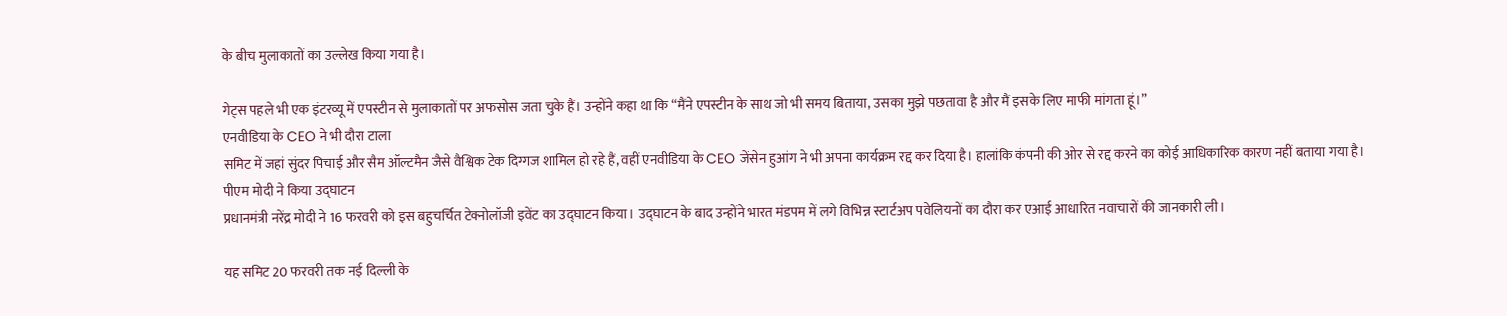के बीच मुलाकातों का उल्लेख किया गया है।

गेट्स पहले भी एक इंटरव्यू में एपस्टीन से मुलाकातों पर अफसोस जता चुके हैं। उन्होंने कहा था कि “मैंने एपस्टीन के साथ जो भी समय बिताया, उसका मुझे पछतावा है और मैं इसके लिए माफी मांगता हूं।”
एनवीडिया के CEO ने भी दौरा टाला
समिट में जहां सुंदर पिचाई और सैम ऑल्टमैन जैसे वैश्विक टेक दिग्गज शामिल हो रहे हैं, वहीं एनवीडिया के CEO जेंसेन हुआंग ने भी अपना कार्यक्रम रद्द कर दिया है। हालांकि कंपनी की ओर से रद्द करने का कोई आधिकारिक कारण नहीं बताया गया है।
पीएम मोदी ने किया उद्घाटन
प्रधानमंत्री नरेंद्र मोदी ने 16 फरवरी को इस बहुचर्चित टेक्नोलॉजी इवेंट का उद्घाटन किया। उद्घाटन के बाद उन्होंने भारत मंडपम में लगे विभिन्न स्टार्टअप पवेलियनों का दौरा कर एआई आधारित नवाचारों की जानकारी ली।

यह समिट 20 फरवरी तक नई दिल्ली के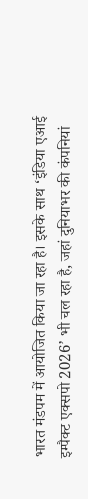भारत मंडपम में आयोजित किया जा रहा है। इसके साथ ‘इंडिया एआई इम्पैक्ट एक्सपो 2026’ भी चल रहा है, जहां दुनियाभर की कंपनियां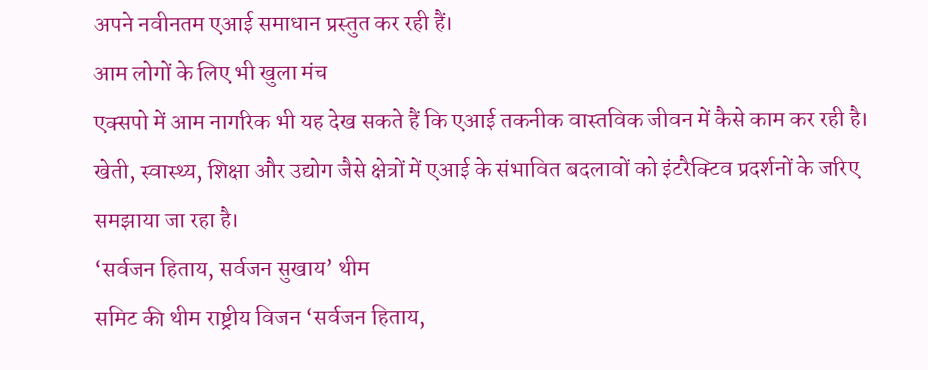अपने नवीनतम एआई समाधान प्रस्तुत कर रही हैं।
आम लोगों के लिए भी खुला मंच
एक्सपो में आम नागरिक भी यह देख सकते हैं कि एआई तकनीक वास्तविक जीवन में कैसे काम कर रही है। खेती, स्वास्थ्य, शिक्षा और उद्योग जैसे क्षेत्रों में एआई के संभावित बदलावों को इंटरैक्टिव प्रदर्शनों के जरिए समझाया जा रहा है।
‘सर्वजन हिताय, सर्वजन सुखाय’ थीम
समिट की थीम राष्ट्रीय विजन ‘सर्वजन हिताय,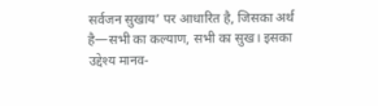सर्वजन सुखाय’ पर आधारित है, जिसका अर्थ है—सभी का कल्याण, सभी का सुख। इसका उद्देश्य मानव-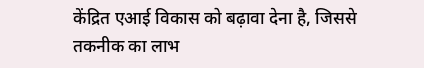केंद्रित एआई विकास को बढ़ावा देना है, जिससे तकनीक का लाभ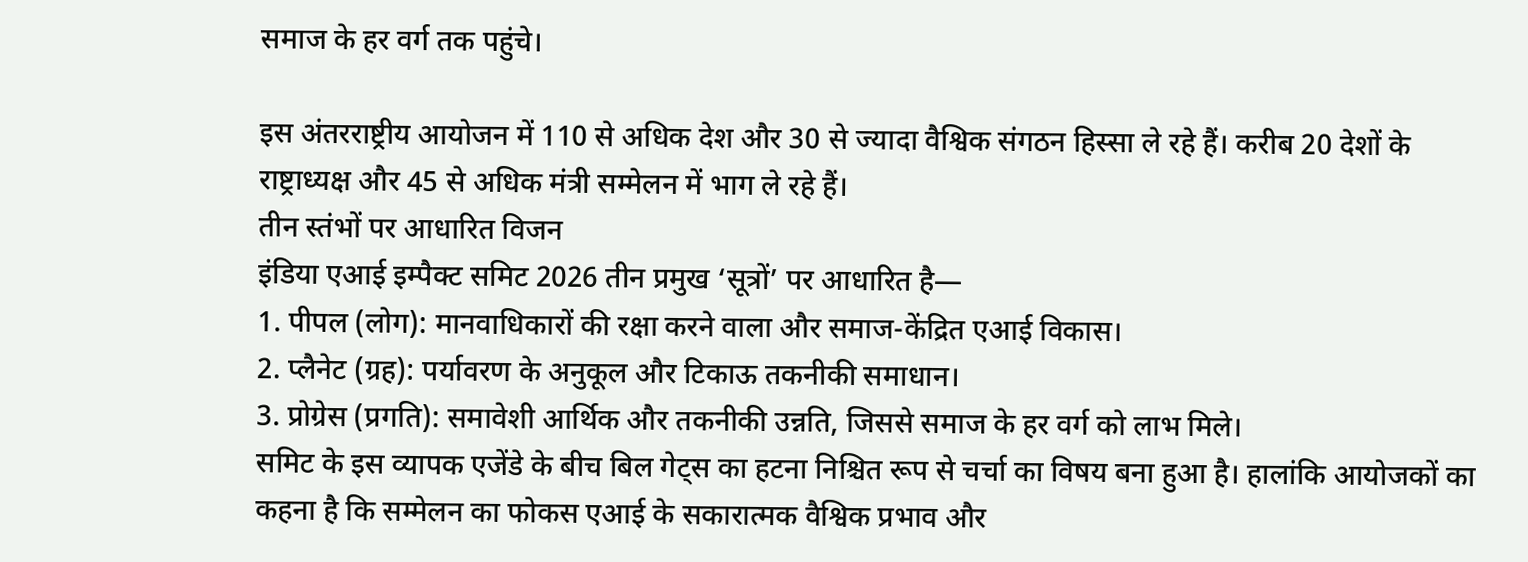समाज के हर वर्ग तक पहुंचे।

इस अंतरराष्ट्रीय आयोजन में 110 से अधिक देश और 30 से ज्यादा वैश्विक संगठन हिस्सा ले रहे हैं। करीब 20 देशों के राष्ट्राध्यक्ष और 45 से अधिक मंत्री सम्मेलन में भाग ले रहे हैं।
तीन स्तंभों पर आधारित विजन
इंडिया एआई इम्पैक्ट समिट 2026 तीन प्रमुख ‘सूत्रों’ पर आधारित है—
1. पीपल (लोग): मानवाधिकारों की रक्षा करने वाला और समाज-केंद्रित एआई विकास।
2. प्लैनेट (ग्रह): पर्यावरण के अनुकूल और टिकाऊ तकनीकी समाधान।
3. प्रोग्रेस (प्रगति): समावेशी आर्थिक और तकनीकी उन्नति, जिससे समाज के हर वर्ग को लाभ मिले।
समिट के इस व्यापक एजेंडे के बीच बिल गेट्स का हटना निश्चित रूप से चर्चा का विषय बना हुआ है। हालांकि आयोजकों का कहना है कि सम्मेलन का फोकस एआई के सकारात्मक वैश्विक प्रभाव और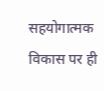सहयोगात्मक विकास पर ही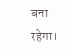बना रहेगा।